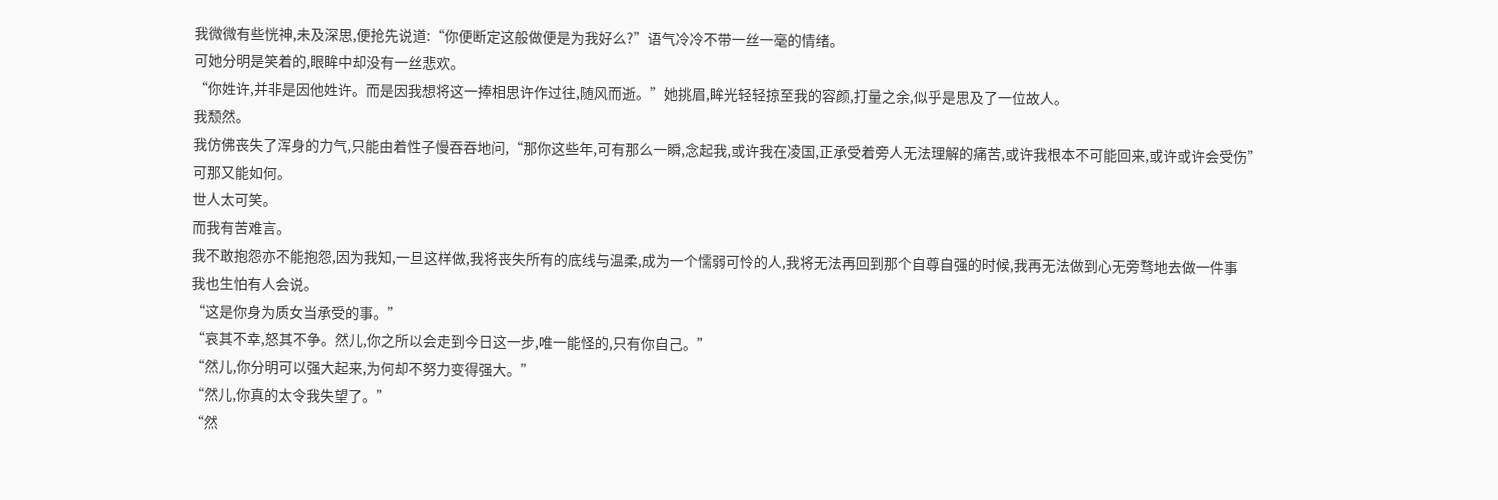我微微有些恍神,未及深思,便抢先说道:“你便断定这般做便是为我好么?”语气冷冷不带一丝一毫的情绪。
可她分明是笑着的,眼眸中却没有一丝悲欢。
“你姓许,并非是因他姓许。而是因我想将这一捧相思许作过往,随风而逝。”她挑眉,眸光轻轻掠至我的容颜,打量之余,似乎是思及了一位故人。
我颓然。
我仿佛丧失了浑身的力气,只能由着性子慢吞吞地问,“那你这些年,可有那么一瞬,念起我,或许我在凌国,正承受着旁人无法理解的痛苦,或许我根本不可能回来,或许或许会受伤”
可那又能如何。
世人太可笑。
而我有苦难言。
我不敢抱怨亦不能抱怨,因为我知,一旦这样做,我将丧失所有的底线与温柔,成为一个懦弱可怜的人,我将无法再回到那个自尊自强的时候,我再无法做到心无旁骛地去做一件事
我也生怕有人会说。
“这是你身为质女当承受的事。”
“哀其不幸,怒其不争。然儿,你之所以会走到今日这一步,唯一能怪的,只有你自己。”
“然儿,你分明可以强大起来,为何却不努力变得强大。”
“然儿,你真的太令我失望了。”
“然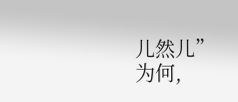儿然儿”
为何,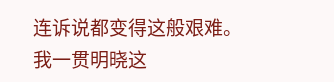连诉说都变得这般艰难。
我一贯明晓这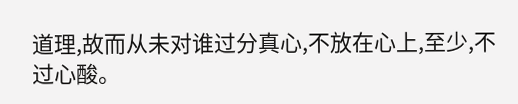道理,故而从未对谁过分真心,不放在心上,至少,不过心酸。